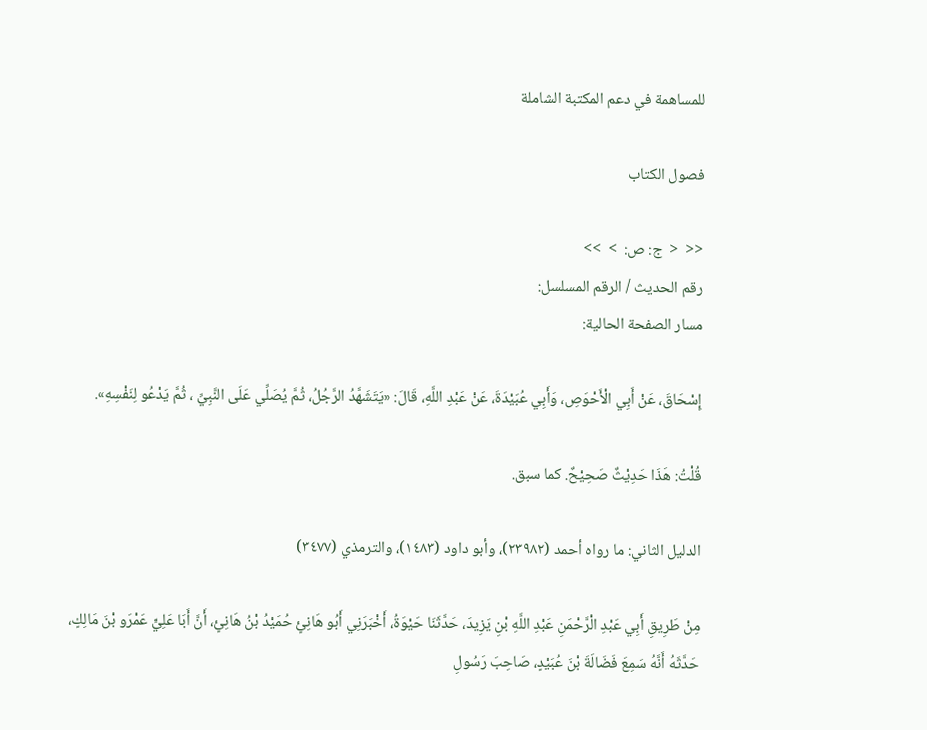للمساهمة في دعم المكتبة الشاملة

فصول الكتاب

<<  <  ج: ص:  >  >>
رقم الحديث / الرقم المسلسل:
مسار الصفحة الحالية:

إِسْحَاقَ، عَنْ أَبِي الْأَحْوَصِ، وَأَبِي عُبَيْدَةَ، عَنْ عَبْدِ اللَّهِ، قَالَ: «يَتَشَهَّدُ الرَّجُلُ، ثُمَّ يُصَلِّي عَلَى النَّبِيِّ ، ثُمَّ يَدْعُو لِنَفْسِهِ».

قُلْتُ: هَذَا حَدِيْثٌ صَحِيْحٌ. كما سبق.

الدليل الثاني: ما رواه أحمد (٢٣٩٨٢)، وأبو داود (١٤٨٣)، والترمذي (٣٤٧٧)

مِنْ طَرِيقِ أَبِي عَبْدِ الْرَّحْمَنِ عَبْدِ اللَّهِ بْنِ يَزِيدَ، حَدَّثَنَا حَيْوَةُ، أَخْبَرَنِي أَبُو هَانِئٍ حُمَيْدُ بْنُ هَانِئٍ، أَنَّ أَبَا عَلِيٍّ عَمْرَو بْنَ مَالِكٍ، حَدَّثَهُ أَنَّهُ سَمِعَ فَضَالَةَ بْنَ عُبَيْدٍ، صَاحِبَ رَسُولِ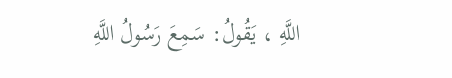اللَّهِ ، يَقُولُ: سَمِعَ رَسُولُ اللَّهِ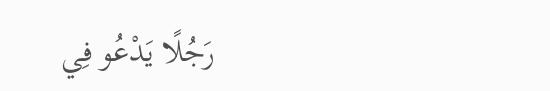رَجُلًا يَدْعُو فِي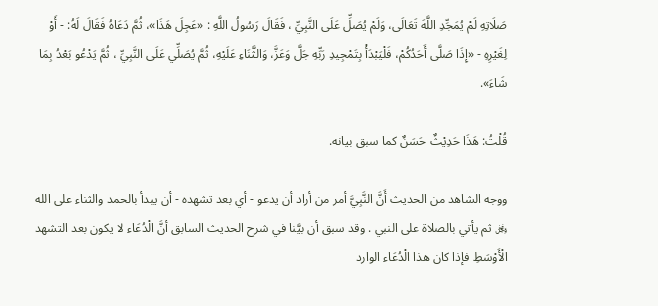صَلَاتِهِ لَمْ يُمَجِّدِ اللَّهَ تَعَالَى، وَلَمْ يُصَلِّ عَلَى النَّبِيِّ ، فَقَالَ رَسُولُ اللَّهِ : «عَجِلَ هَذَا»، ثُمَّ دَعَاهُ فَقَالَ لَهُ: - أَوْ لِغَيْرِهِ - «إِذَا صَلَّى أَحَدُكُمْ، فَلْيَبْدَأْ بِتَمْجِيدِ رَبِّهِ جَلَّ وَعَزَّ، وَالثَّنَاءِ عَلَيْهِ، ثُمَّ يُصَلِّي عَلَى النَّبِيِّ ، ثُمَّ يَدْعُو بَعْدُ بِمَا شَاءَ».

قُلْتُ: هَذَا حَدِيْثٌ حَسَنٌ كما سبق بيانه.

ووجه الشاهد من الحديث أَنَّ النَّبِيَّ أمر من أراد أن يدعو - أي بعد تشهده - أن يبدأ بالحمد والثناء على الله ﷿ ثم يأتي بالصلاة على النبي . وقد سبق أن بيَّنا في شرح الحديث السابق أنَّ الْدُعَاء لا يكون بعد التشهد الْأَوْسَطِ فإذا كان هذا الْدُعَاء الوارد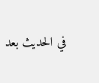في الحديث بعد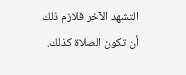التشهد الآخر فلازم ذلك أن تكون الصلاة كذلك.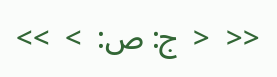<<  <  ج: ص:  >  >>